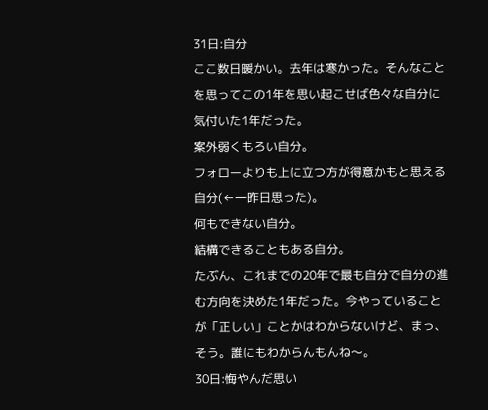31日:自分
ここ数日暖かい。去年は寒かった。そんなことを思ってこの1年を思い起こせば色々な自分に気付いた1年だった。
案外弱くもろい自分。
フォローよりも上に立つ方が得意かもと思える自分(←一昨日思った)。
何もできない自分。
結構できることもある自分。
たぶん、これまでの20年で最も自分で自分の進む方向を決めた1年だった。今やっていることが「正しい」ことかはわからないけど、まっ、そう。誰にもわからんもんね〜。
30日:悔やんだ思い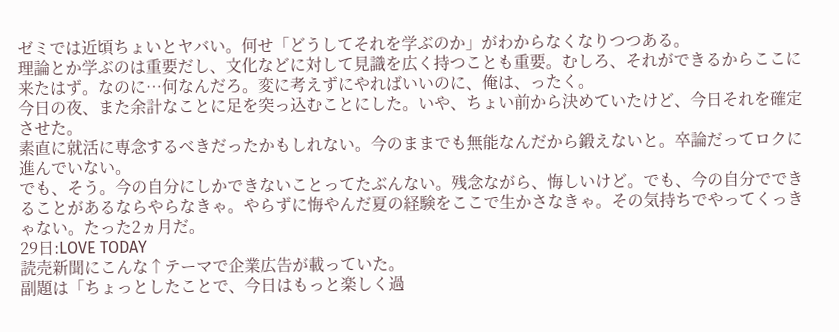ゼミでは近頃ちょいとヤバい。何せ「どうしてそれを学ぶのか」がわからなくなりつつある。
理論とか学ぶのは重要だし、文化などに対して見識を広く持つことも重要。むしろ、それができるからここに来たはず。なのに…何なんだろ。変に考えずにやればいいのに、俺は、ったく。
今日の夜、また余計なことに足を突っ込むことにした。いや、ちょい前から決めていたけど、今日それを確定させた。
素直に就活に専念するべきだったかもしれない。今のままでも無能なんだから鍛えないと。卒論だってロクに進んでいない。
でも、そう。今の自分にしかできないことってたぶんない。残念ながら、悔しいけど。でも、今の自分でできることがあるならやらなきゃ。やらずに悔やんだ夏の経験をここで生かさなきゃ。その気持ちでやってくっきゃない。たった2ヵ月だ。
29日:LOVE TODAY
読売新聞にこんな↑テーマで企業広告が載っていた。
副題は「ちょっとしたことで、今日はもっと楽しく過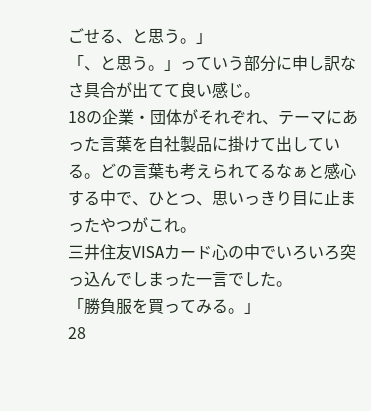ごせる、と思う。」
「、と思う。」っていう部分に申し訳なさ具合が出てて良い感じ。
18の企業・団体がそれぞれ、テーマにあった言葉を自社製品に掛けて出している。どの言葉も考えられてるなぁと感心する中で、ひとつ、思いっきり目に止まったやつがこれ。
三井住友VISAカード心の中でいろいろ突っ込んでしまった一言でした。
「勝負服を買ってみる。」
28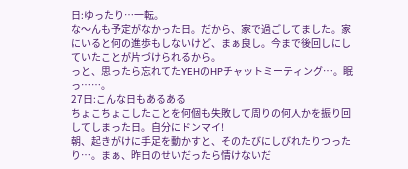日:ゆったり…一転。
な〜んも予定がなかった日。だから、家で過ごしてました。家にいると何の進歩もしないけど、まぁ良し。今まで後回しにしていたことが片づけられるから。
っと、思ったら忘れてたYEHのHPチャットミーティング…。眠っ……。
27日:こんな日もあるある
ちょこちょこしたことを何個も失敗して周りの何人かを振り回してしまった日。自分にドンマイ!
朝、起きがけに手足を動かすと、そのたびにしびれたりつったり…。まぁ、昨日のせいだったら情けないだ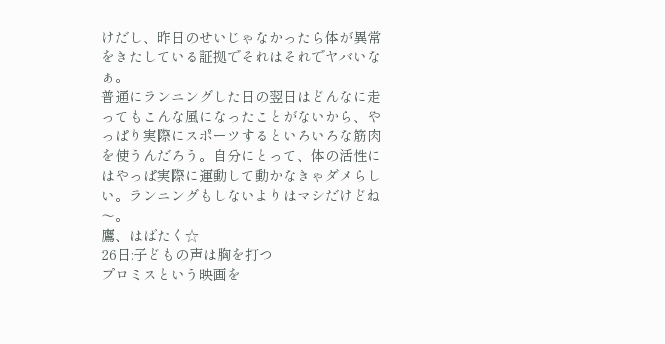けだし、昨日のせいじゃなかったら体が異常をきたしている証拠でそれはそれでヤバいなぁ。
普通にランニングした日の翌日はどんなに走ってもこんな風になったことがないから、やっぱり実際にスポーツするといろいろな筋肉を使うんだろう。自分にとって、体の活性にはやっぱ実際に運動して動かなきゃダメらしい。ランニングもしないよりはマシだけどね〜。
鷹、はばたく☆
26日:子どもの声は胸を打つ
プロミスという映画を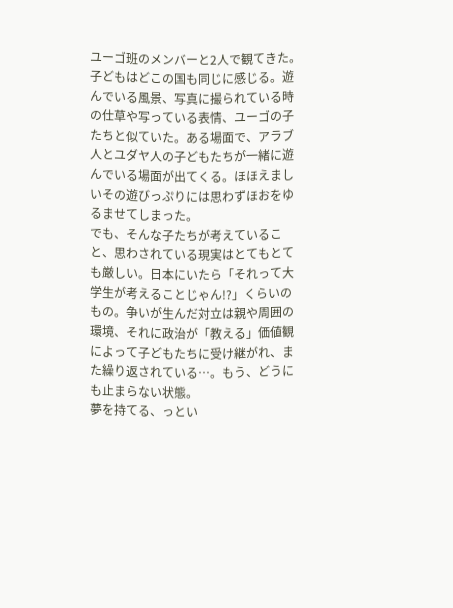ユーゴ班のメンバーと2人で観てきた。
子どもはどこの国も同じに感じる。遊んでいる風景、写真に撮られている時の仕草や写っている表情、ユーゴの子たちと似ていた。ある場面で、アラブ人とユダヤ人の子どもたちが一緒に遊んでいる場面が出てくる。ほほえましいその遊びっぷりには思わずほおをゆるませてしまった。
でも、そんな子たちが考えていること、思わされている現実はとてもとても厳しい。日本にいたら「それって大学生が考えることじゃん!?」くらいのもの。争いが生んだ対立は親や周囲の環境、それに政治が「教える」価値観によって子どもたちに受け継がれ、また繰り返されている…。もう、どうにも止まらない状態。
夢を持てる、っとい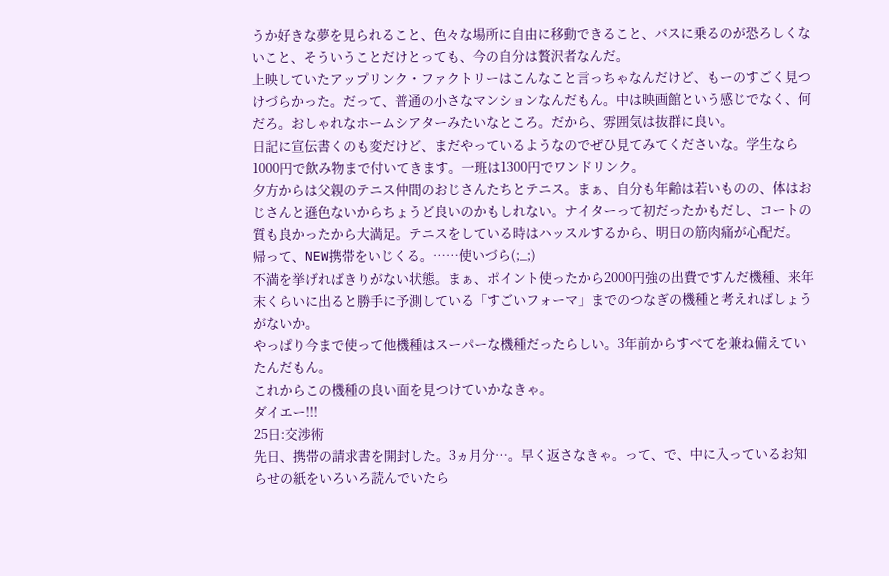うか好きな夢を見られること、色々な場所に自由に移動できること、バスに乗るのが恐ろしくないこと、そういうことだけとっても、今の自分は贅沢者なんだ。
上映していたアップリンク・ファクトリーはこんなこと言っちゃなんだけど、もーのすごく見つけづらかった。だって、普通の小さなマンションなんだもん。中は映画館という感じでなく、何だろ。おしゃれなホームシアターみたいなところ。だから、雰囲気は抜群に良い。
日記に宣伝書くのも変だけど、まだやっているようなのでぜひ見てみてくださいな。学生なら1000円で飲み物まで付いてきます。一班は1300円でワンドリンク。
夕方からは父親のテニス仲間のおじさんたちとテニス。まぁ、自分も年齢は若いものの、体はおじさんと遜色ないからちょうど良いのかもしれない。ナイターって初だったかもだし、コートの質も良かったから大満足。テニスをしている時はハッスルするから、明日の筋肉痛が心配だ。
帰って、NEW携帯をいじくる。……使いづら(;_;)
不満を挙げればきりがない状態。まぁ、ポイント使ったから2000円強の出費ですんだ機種、来年末くらいに出ると勝手に予測している「すごいフォーマ」までのつなぎの機種と考えればしょうがないか。
やっぱり今まで使って他機種はスーパーな機種だったらしい。3年前からすべてを兼ね備えていたんだもん。
これからこの機種の良い面を見つけていかなきゃ。
ダイエー!!!
25日:交渉術
先日、携帯の請求書を開封した。3ヵ月分…。早く返さなきゃ。って、で、中に入っているお知らせの紙をいろいろ読んでいたら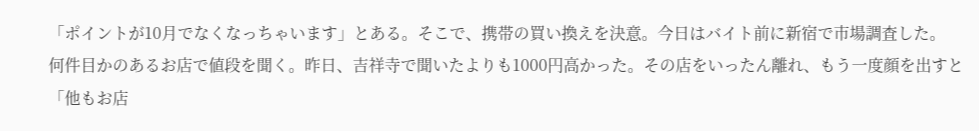「ポイントが10月でなくなっちゃいます」とある。そこで、携帯の買い換えを決意。今日はバイト前に新宿で市場調査した。
何件目かのあるお店で値段を聞く。昨日、吉祥寺で聞いたよりも1000円高かった。その店をいったん離れ、もう一度顔を出すと「他もお店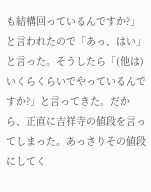も結構回っているんですか?」と言われたので「あっ、はい」と言った。そうしたら「(他は)いくらくらいでやっているんですか?」と言ってきた。だから、正直に吉祥寺の値段を言ってしまった。あっさりその値段にしてく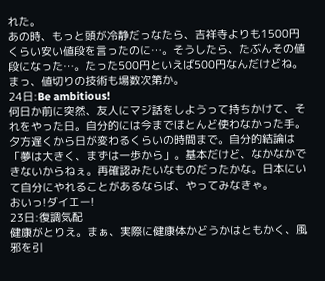れた。
あの時、もっと頭が冷静だっなたら、吉祥寺よりも1500円くらい安い値段を言ったのに…。そうしたら、たぶんその値段になった…。たった500円といえば500円なんだけどね。まっ、値切りの技術も場数次第か。
24日:Be ambitious!
何日か前に突然、友人にマジ話をしようって持ちかけて、それをやった日。自分的には今までほとんど使わなかった手。夕方遅くから日が変わるくらいの時間まで。自分的結論は「夢は大きく、まずは一歩から」。基本だけど、なかなかできないからねぇ。再確認みたいなものだったかな。日本にいて自分にやれることがあるならば、やってみなきゃ。
おいっ!ダイエー!
23日:復調気配
健康がとりえ。まぁ、実際に健康体かどうかはともかく、風邪を引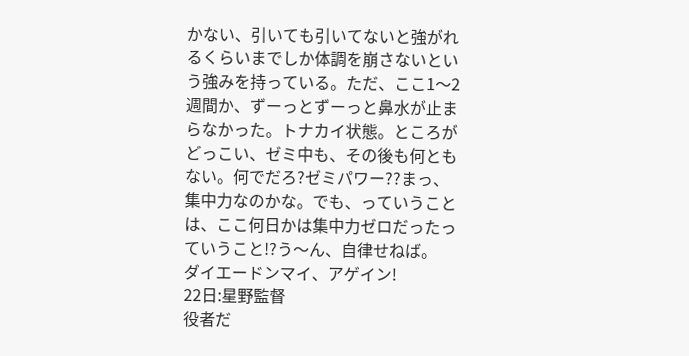かない、引いても引いてないと強がれるくらいまでしか体調を崩さないという強みを持っている。ただ、ここ1〜2週間か、ずーっとずーっと鼻水が止まらなかった。トナカイ状態。ところがどっこい、ゼミ中も、その後も何ともない。何でだろ?ゼミパワー??まっ、集中力なのかな。でも、っていうことは、ここ何日かは集中力ゼロだったっていうこと!?う〜ん、自律せねば。
ダイエードンマイ、アゲイン!
22日:星野監督
役者だ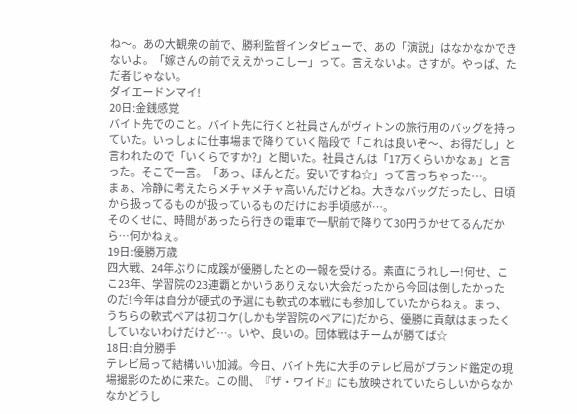ね〜。あの大観衆の前で、勝利監督インタビューで、あの「演説」はなかなかできないよ。「嫁さんの前でええかっこしー」って。言えないよ。さすが。やっぱ、ただ者じゃない。
ダイエードンマイ!
20日:金銭感覚
バイト先でのこと。バイト先に行くと社員さんがヴィトンの旅行用のバッグを持っていた。いっしょに仕事場まで降りていく階段で「これは良いぞ〜、お得だし」と言われたので「いくらですか?」と聞いた。社員さんは「17万くらいかなぁ」と言った。そこで一言。「あっ、ほんとだ。安いですね☆」って言っちゃった…。
まぁ、冷静に考えたらメチャメチャ高いんだけどね。大きなバッグだったし、日頃から扱ってるものが扱っているものだけにお手頃感が…。
そのくせに、時間があったら行きの電車で一駅前で降りて30円うかせてるんだから…何かねぇ。
19日:優勝万歳
四大戦、24年ぶりに成蹊が優勝したとの一報を受ける。素直にうれしー!何せ、ここ23年、学習院の23連覇とかいうありえない大会だったから今回は倒したかったのだ!今年は自分が硬式の予選にも軟式の本戦にも参加していたからねぇ。まっ、うちらの軟式ペアは初コケ(しかも学習院のペアに)だから、優勝に貢献はまったくしていないわけだけど…。いや、良いの。団体戦はチームが勝てば☆
18日:自分勝手
テレビ局って結構いい加減。今日、バイト先に大手のテレビ局がブランド鑑定の現場撮影のために来た。この間、『ザ・ワイド』にも放映されていたらしいからなかなかどうし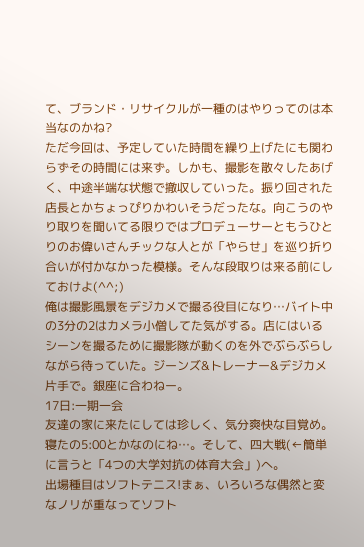て、ブランド・リサイクルが一種のはやりってのは本当なのかね?
ただ今回は、予定していた時間を繰り上げたにも関わらずその時間には来ず。しかも、撮影を散々したあげく、中途半端な状態で撤収していった。振り回された店長とかちょっぴりかわいそうだったな。向こうのやり取りを聞いてる限りではプロデューサーともうひとりのお偉いさんチックな人とが「やらせ」を巡り折り合いが付かなかった模様。そんな段取りは来る前にしておけよ(^^;)
俺は撮影風景をデジカメで撮る役目になり…バイト中の3分の2はカメラ小僧してた気がする。店にはいるシーンを撮るために撮影隊が動くのを外でぶらぶらしながら待っていた。ジーンズ&トレーナー&デジカメ片手で。銀座に合わねー。
17日:一期一会
友達の家に来たにしては珍しく、気分爽快な目覚め。寝たの5:00とかなのにね…。そして、四大戦(←簡単に言うと「4つの大学対抗の体育大会」)へ。
出場種目はソフトテニス!まぁ、いろいろな偶然と変なノリが重なってソフト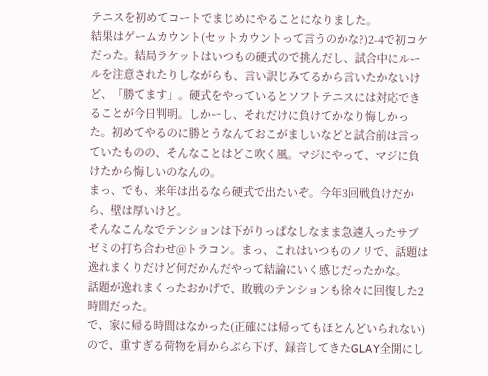テニスを初めてコートでまじめにやることになりました。
結果はゲームカウント(セットカウントって言うのかな?)2-4で初コケだった。結局ラケットはいつもの硬式ので挑んだし、試合中にルールを注意されたりしながらも、言い訳じみてるから言いたかないけど、「勝てます」。硬式をやっているとソフトテニスには対応できることが今日判明。しかーし、それだけに負けてかなり悔しかった。初めてやるのに勝とうなんておこがましいなどと試合前は言っていたものの、そんなことはどこ吹く風。マジにやって、マジに負けたから悔しいのなんの。
まっ、でも、来年は出るなら硬式で出たいぞ。今年3回戦負けだから、壁は厚いけど。
そんなこんなでテンションは下がりっぱなしなまま急遽入ったサブゼミの打ち合わせ@トラコン。まっ、これはいつものノリで、話題は逸れまくりだけど何だかんだやって結論にいく感じだったかな。
話題が逸れまくったおかげで、敗戦のテンションも徐々に回復した2時間だった。
で、家に帰る時間はなかった(正確には帰ってもほとんどいられない)ので、重すぎる荷物を肩からぶら下げ、録音してきたGLAY全開にし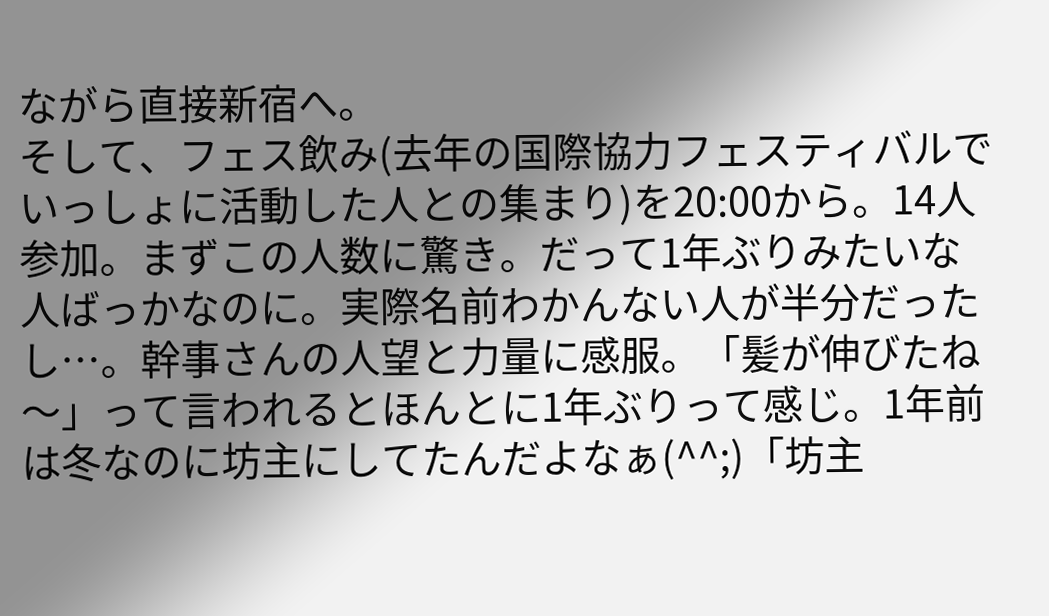ながら直接新宿へ。
そして、フェス飲み(去年の国際協力フェスティバルでいっしょに活動した人との集まり)を20:00から。14人参加。まずこの人数に驚き。だって1年ぶりみたいな人ばっかなのに。実際名前わかんない人が半分だったし…。幹事さんの人望と力量に感服。「髪が伸びたね〜」って言われるとほんとに1年ぶりって感じ。1年前は冬なのに坊主にしてたんだよなぁ(^^;)「坊主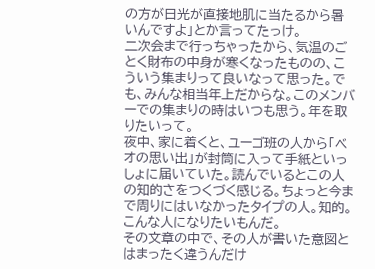の方が日光が直接地肌に当たるから暑いんですよ」とか言ってたっけ。
二次会まで行っちゃったから、気温のごとく財布の中身が寒くなったものの、こういう集まりって良いなって思った。でも、みんな相当年上だからな。このメンバーでの集まりの時はいつも思う。年を取りたいって。
夜中、家に着くと、ユーゴ班の人から「ベオの思い出」が封筒に入って手紙といっしょに届いていた。読んでいるとこの人の知的さをつくづく感じる。ちょっと今まで周りにはいなかったタイプの人。知的。こんな人になりたいもんだ。
その文章の中で、その人が書いた意図とはまったく違うんだけ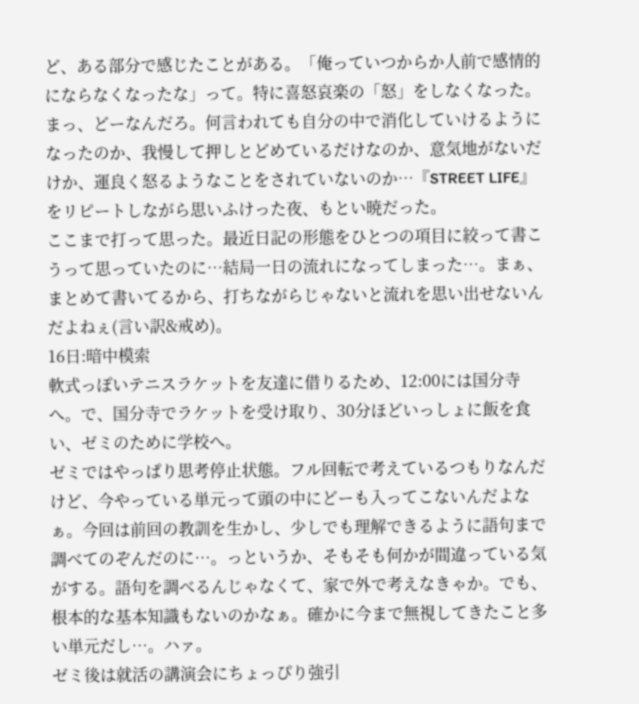ど、ある部分で感じたことがある。「俺っていつからか人前で感情的にならなくなったな」って。特に喜怒哀楽の「怒」をしなくなった。まっ、どーなんだろ。何言われても自分の中で消化していけるようになったのか、我慢して押しとどめているだけなのか、意気地がないだけか、運良く怒るようなことをされていないのか…『STREET LIFE』をリピートしながら思いふけった夜、もとい暁だった。
ここまで打って思った。最近日記の形態をひとつの項目に絞って書こうって思っていたのに…結局一日の流れになってしまった…。まぁ、まとめて書いてるから、打ちながらじゃないと流れを思い出せないんだよねぇ(言い訳&戒め)。
16日:暗中模索
軟式っぽいテニスラケットを友達に借りるため、12:00には国分寺へ。で、国分寺でラケットを受け取り、30分ほどいっしょに飯を食い、ゼミのために学校へ。
ゼミではやっぱり思考停止状態。フル回転で考えているつもりなんだけど、今やっている単元って頭の中にどーも入ってこないんだよなぁ。今回は前回の教訓を生かし、少しでも理解できるように語句まで調べてのぞんだのに…。っというか、そもそも何かが間違っている気がする。語句を調べるんじゃなくて、家で外で考えなきゃか。でも、根本的な基本知識もないのかなぁ。確かに今まで無視してきたこと多い単元だし…。ハァ。
ゼミ後は就活の講演会にちょっぴり強引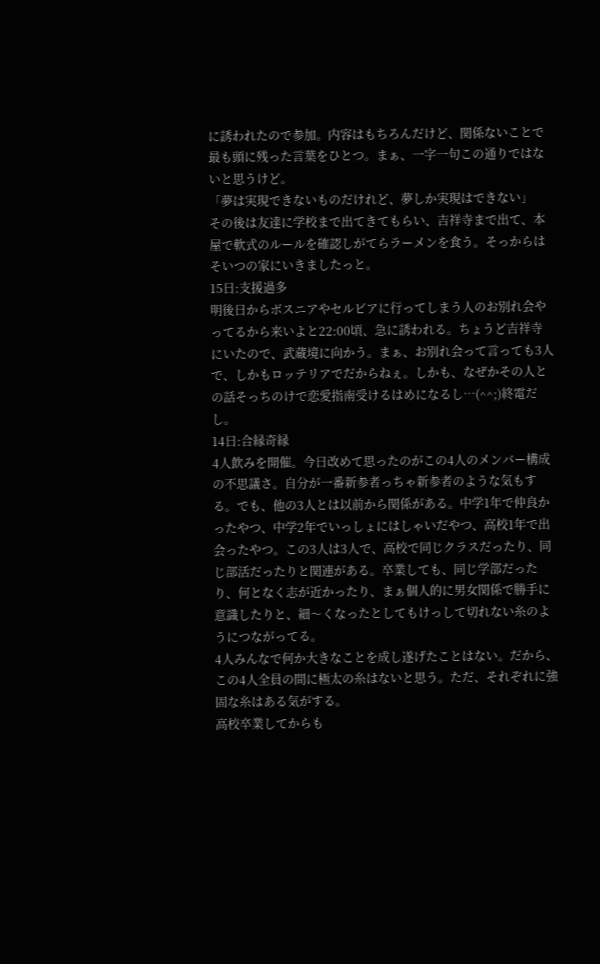に誘われたので参加。内容はもちろんだけど、関係ないことで最も頭に残った言葉をひとつ。まぁ、一字一句この通りではないと思うけど。
「夢は実現できないものだけれど、夢しか実現はできない」
その後は友達に学校まで出てきてもらい、吉祥寺まで出て、本屋で軟式のルールを確認しがてらラーメンを食う。そっからはそいつの家にいきましたっと。
15日:支援過多
明後日からボスニアやセルビアに行ってしまう人のお別れ会やってるから来いよと22:00頃、急に誘われる。ちょうど吉祥寺にいたので、武蔵境に向かう。まぁ、お別れ会って言っても3人で、しかもロッテリアでだからねぇ。しかも、なぜかその人との話そっちのけで恋愛指南受けるはめになるし…(^^;)終電だし。
14日:合縁奇縁
4人飲みを開催。今日改めて思ったのがこの4人のメンバー構成の不思議さ。自分が一番新参者っちゃ新参者のような気もする。でも、他の3人とは以前から関係がある。中学1年で仲良かったやつ、中学2年でいっしょにはしゃいだやつ、高校1年で出会ったやつ。この3人は3人で、高校で同じクラスだったり、同じ部活だったりと関連がある。卒業しても、同じ学部だったり、何となく志が近かったり、まぁ個人的に男女関係で勝手に意識したりと、細〜くなったとしてもけっして切れない糸のようにつながってる。
4人みんなで何か大きなことを成し遂げたことはない。だから、この4人全員の間に極太の糸はないと思う。ただ、それぞれに強固な糸はある気がする。
高校卒業してからも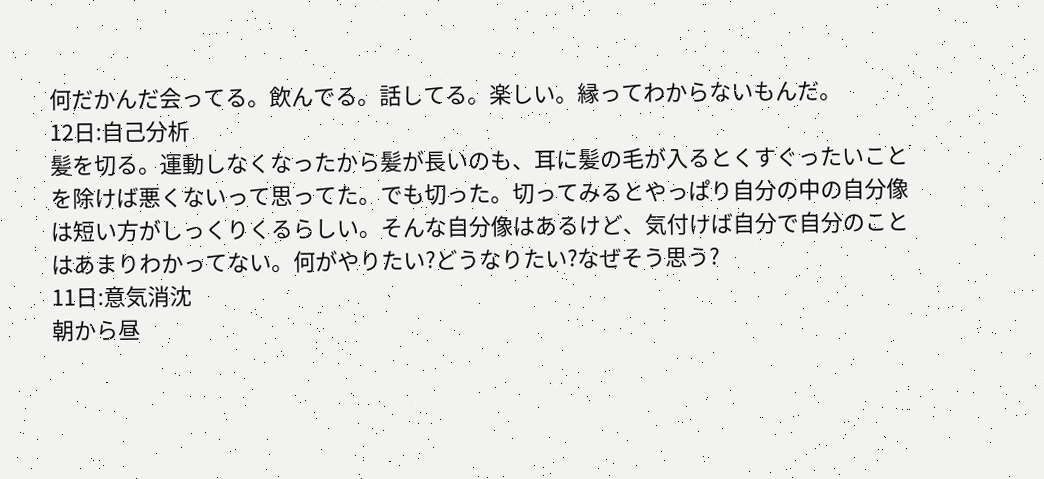何だかんだ会ってる。飲んでる。話してる。楽しい。縁ってわからないもんだ。
12日:自己分析
髪を切る。運動しなくなったから髪が長いのも、耳に髪の毛が入るとくすぐったいことを除けば悪くないって思ってた。でも切った。切ってみるとやっぱり自分の中の自分像は短い方がしっくりくるらしい。そんな自分像はあるけど、気付けば自分で自分のことはあまりわかってない。何がやりたい?どうなりたい?なぜそう思う?
11日:意気消沈
朝から昼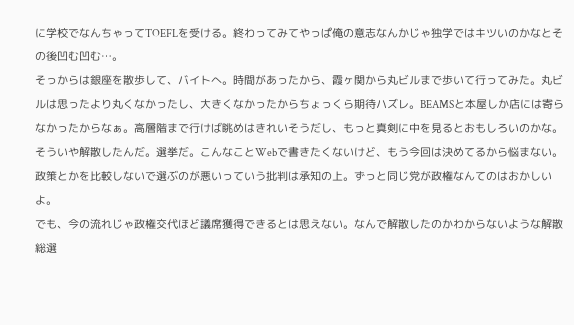に学校でなんちゃってTOEFLを受ける。終わってみてやっぱ俺の意志なんかじゃ独学ではキツいのかなとその後凹む凹む…。
そっからは銀座を散歩して、バイトへ。時間があったから、霞ヶ関から丸ビルまで歩いて行ってみた。丸ビルは思ったより丸くなかったし、大きくなかったからちょっくら期待ハズレ。BEAMSと本屋しか店には寄らなかったからなぁ。高層階まで行けば眺めはきれいそうだし、もっと真剣に中を見るとおもしろいのかな。
そういや解散したんだ。選挙だ。こんなことWebで書きたくないけど、もう今回は決めてるから悩まない。政策とかを比較しないで選ぶのが悪いっていう批判は承知の上。ずっと同じ党が政権なんてのはおかしいよ。
でも、今の流れじゃ政権交代ほど議席獲得できるとは思えない。なんで解散したのかわからないような解散総選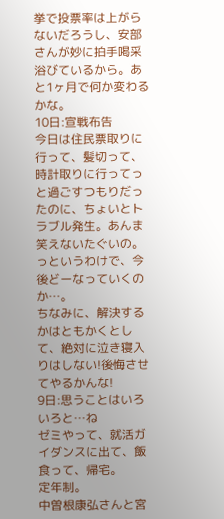挙で投票率は上がらないだろうし、安部さんが妙に拍手喝采浴びているから。あと1ヶ月で何か変わるかな。
10日:宣戦布告
今日は住民票取りに行って、髪切って、時計取りに行ってっと過ごすつもりだったのに、ちょいとトラブル発生。あんま笑えないたぐいの。っというわけで、今後どーなっていくのか…。
ちなみに、解決するかはともかくとして、絶対に泣き寝入りはしない!後悔させてやるかんな!
9日:思うことはいろいろと…ね
ゼミやって、就活ガイダンスに出て、飯食って、帰宅。
定年制。
中曽根康弘さんと宮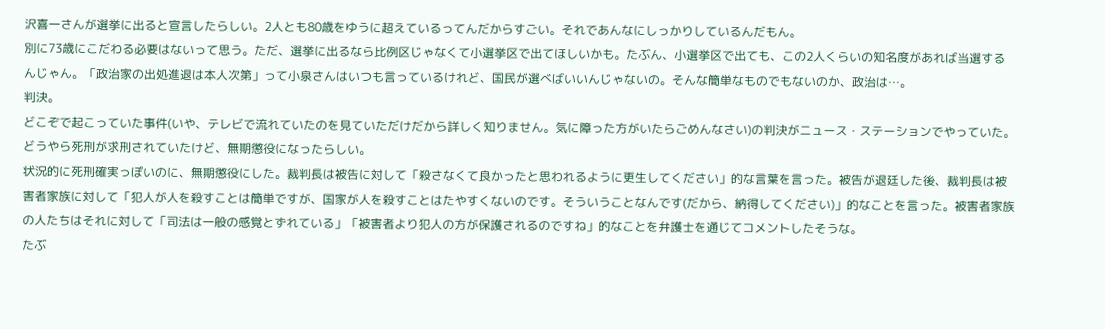沢喜一さんが選挙に出ると宣言したらしい。2人とも80歳をゆうに超えているってんだからすごい。それであんなにしっかりしているんだもん。
別に73歳にこだわる必要はないって思う。ただ、選挙に出るなら比例区じゃなくて小選挙区で出てほしいかも。たぶん、小選挙区で出ても、この2人くらいの知名度があれば当選するんじゃん。「政治家の出処進退は本人次第」って小泉さんはいつも言っているけれど、国民が選べばいいんじゃないの。そんな簡単なものでもないのか、政治は…。
判決。
どこぞで起こっていた事件(いや、テレビで流れていたのを見ていただけだから詳しく知りません。気に障った方がいたらごめんなさい)の判決がニュース・ステーションでやっていた。どうやら死刑が求刑されていたけど、無期懲役になったらしい。
状況的に死刑確実っぽいのに、無期懲役にした。裁判長は被告に対して「殺さなくて良かったと思われるように更生してください」的な言葉を言った。被告が退廷した後、裁判長は被害者家族に対して「犯人が人を殺すことは簡単ですが、国家が人を殺すことはたやすくないのです。そういうことなんです(だから、納得してください)」的なことを言った。被害者家族の人たちはそれに対して「司法は一般の感覚とずれている」「被害者より犯人の方が保護されるのですね」的なことを弁護士を通じてコメントしたそうな。
たぶ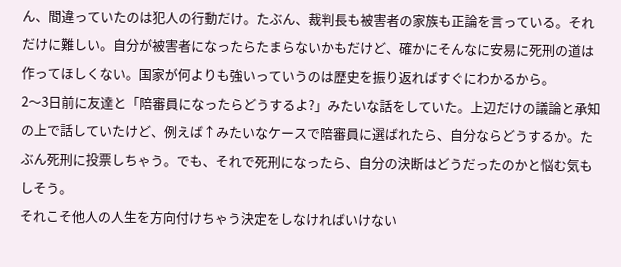ん、間違っていたのは犯人の行動だけ。たぶん、裁判長も被害者の家族も正論を言っている。それだけに難しい。自分が被害者になったらたまらないかもだけど、確かにそんなに安易に死刑の道は作ってほしくない。国家が何よりも強いっていうのは歴史を振り返ればすぐにわかるから。
2〜3日前に友達と「陪審員になったらどうするよ?」みたいな話をしていた。上辺だけの議論と承知の上で話していたけど、例えば↑みたいなケースで陪審員に選ばれたら、自分ならどうするか。たぶん死刑に投票しちゃう。でも、それで死刑になったら、自分の決断はどうだったのかと悩む気もしそう。
それこそ他人の人生を方向付けちゃう決定をしなければいけない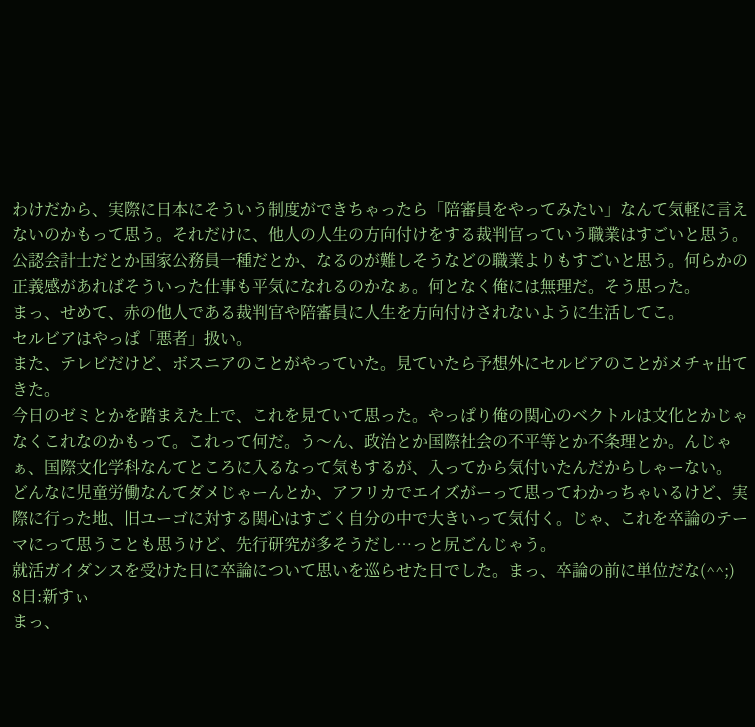わけだから、実際に日本にそういう制度ができちゃったら「陪審員をやってみたい」なんて気軽に言えないのかもって思う。それだけに、他人の人生の方向付けをする裁判官っていう職業はすごいと思う。公認会計士だとか国家公務員一種だとか、なるのが難しそうなどの職業よりもすごいと思う。何らかの正義感があればそういった仕事も平気になれるのかなぁ。何となく俺には無理だ。そう思った。
まっ、せめて、赤の他人である裁判官や陪審員に人生を方向付けされないように生活してこ。
セルビアはやっぱ「悪者」扱い。
また、テレビだけど、ボスニアのことがやっていた。見ていたら予想外にセルビアのことがメチャ出てきた。
今日のゼミとかを踏まえた上で、これを見ていて思った。やっぱり俺の関心のベクトルは文化とかじゃなくこれなのかもって。これって何だ。う〜ん、政治とか国際社会の不平等とか不条理とか。んじゃぁ、国際文化学科なんてところに入るなって気もするが、入ってから気付いたんだからしゃーない。
どんなに児童労働なんてダメじゃーんとか、アフリカでエイズがーって思ってわかっちゃいるけど、実際に行った地、旧ユーゴに対する関心はすごく自分の中で大きいって気付く。じゃ、これを卒論のテーマにって思うことも思うけど、先行研究が多そうだし…っと尻ごんじゃう。
就活ガイダンスを受けた日に卒論について思いを巡らせた日でした。まっ、卒論の前に単位だな(^^;)
8日:新すぃ
まっ、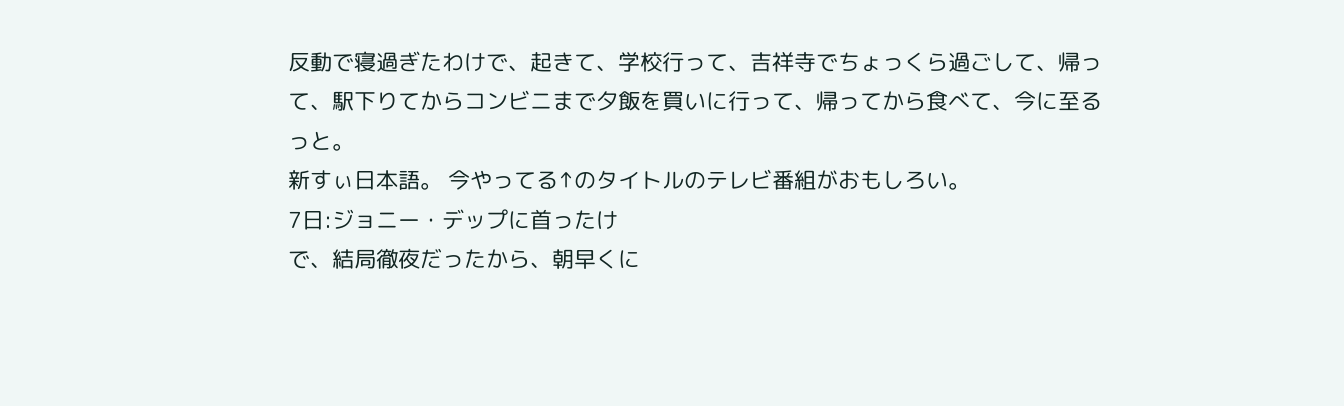反動で寝過ぎたわけで、起きて、学校行って、吉祥寺でちょっくら過ごして、帰って、駅下りてからコンビニまで夕飯を買いに行って、帰ってから食べて、今に至るっと。
新すぃ日本語。 今やってる↑のタイトルのテレビ番組がおもしろい。
7日:ジョニー・デップに首ったけ
で、結局徹夜だったから、朝早くに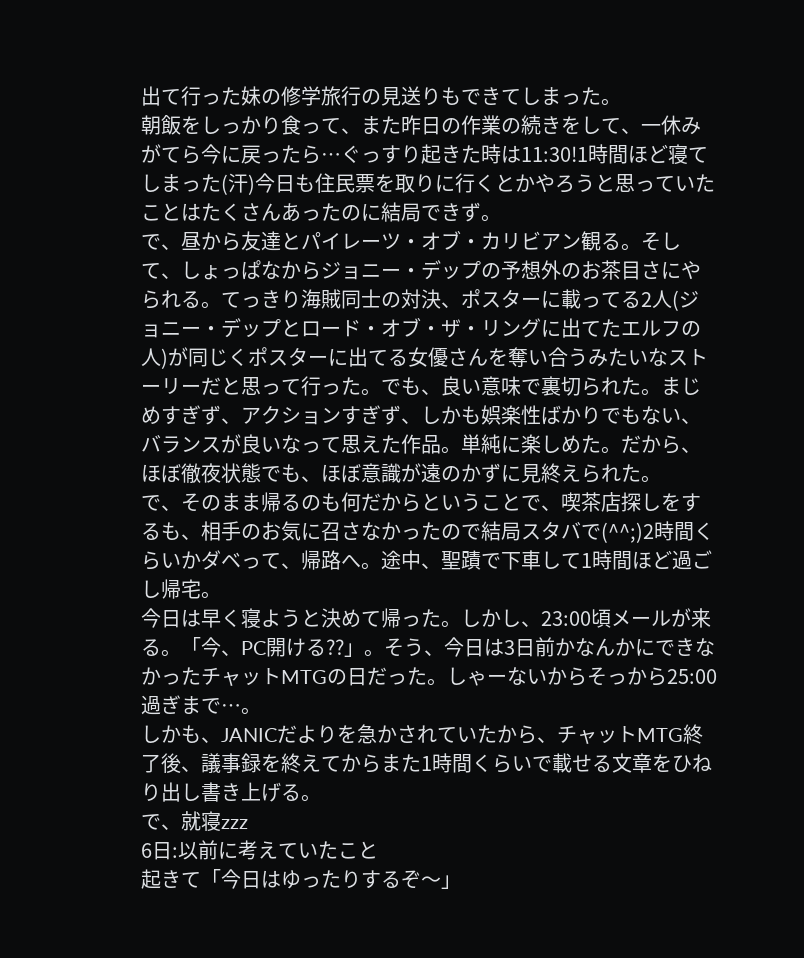出て行った妹の修学旅行の見送りもできてしまった。
朝飯をしっかり食って、また昨日の作業の続きをして、一休みがてら今に戻ったら…ぐっすり起きた時は11:30!1時間ほど寝てしまった(汗)今日も住民票を取りに行くとかやろうと思っていたことはたくさんあったのに結局できず。
で、昼から友達とパイレーツ・オブ・カリビアン観る。そして、しょっぱなからジョニー・デップの予想外のお茶目さにやられる。てっきり海賊同士の対決、ポスターに載ってる2人(ジョニー・デップとロード・オブ・ザ・リングに出てたエルフの人)が同じくポスターに出てる女優さんを奪い合うみたいなストーリーだと思って行った。でも、良い意味で裏切られた。まじめすぎず、アクションすぎず、しかも娯楽性ばかりでもない、バランスが良いなって思えた作品。単純に楽しめた。だから、ほぼ徹夜状態でも、ほぼ意識が遠のかずに見終えられた。
で、そのまま帰るのも何だからということで、喫茶店探しをするも、相手のお気に召さなかったので結局スタバで(^^;)2時間くらいかダベって、帰路へ。途中、聖蹟で下車して1時間ほど過ごし帰宅。
今日は早く寝ようと決めて帰った。しかし、23:00頃メールが来る。「今、PC開ける??」。そう、今日は3日前かなんかにできなかったチャットMTGの日だった。しゃーないからそっから25:00過ぎまで…。
しかも、JANICだよりを急かされていたから、チャットMTG終了後、議事録を終えてからまた1時間くらいで載せる文章をひねり出し書き上げる。
で、就寝zzz
6日:以前に考えていたこと
起きて「今日はゆったりするぞ〜」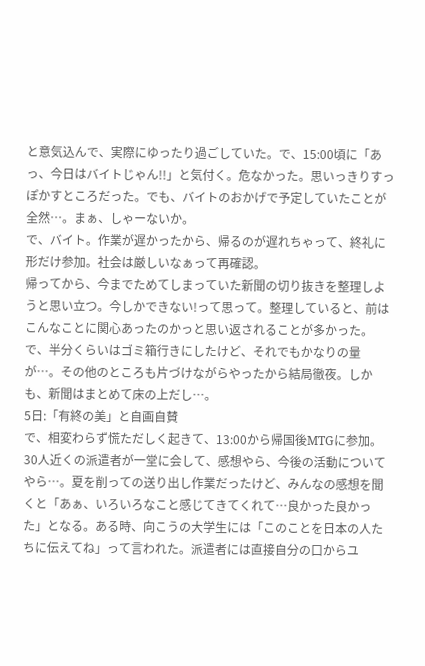と意気込んで、実際にゆったり過ごしていた。で、15:00頃に「あっ、今日はバイトじゃん!!」と気付く。危なかった。思いっきりすっぽかすところだった。でも、バイトのおかげで予定していたことが全然…。まぁ、しゃーないか。
で、バイト。作業が遅かったから、帰るのが遅れちゃって、終礼に形だけ参加。社会は厳しいなぁって再確認。
帰ってから、今までためてしまっていた新聞の切り抜きを整理しようと思い立つ。今しかできない!って思って。整理していると、前はこんなことに関心あったのかっと思い返されることが多かった。で、半分くらいはゴミ箱行きにしたけど、それでもかなりの量が…。その他のところも片づけながらやったから結局徹夜。しかも、新聞はまとめて床の上だし…。
5日:「有終の美」と自画自賛
で、相変わらず慌ただしく起きて、13:00から帰国後MTGに参加。30人近くの派遣者が一堂に会して、感想やら、今後の活動についてやら…。夏を削っての送り出し作業だったけど、みんなの感想を聞くと「あぁ、いろいろなこと感じてきてくれて…良かった良かった」となる。ある時、向こうの大学生には「このことを日本の人たちに伝えてね」って言われた。派遣者には直接自分の口からユ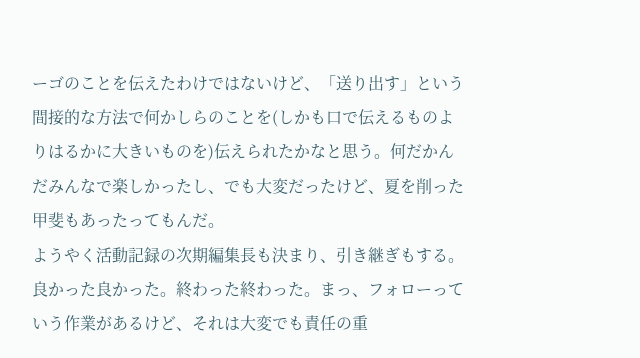ーゴのことを伝えたわけではないけど、「送り出す」という間接的な方法で何かしらのことを(しかも口で伝えるものよりはるかに大きいものを)伝えられたかなと思う。何だかんだみんなで楽しかったし、でも大変だったけど、夏を削った甲斐もあったってもんだ。
ようやく活動記録の次期編集長も決まり、引き継ぎもする。良かった良かった。終わった終わった。まっ、フォローっていう作業があるけど、それは大変でも責任の重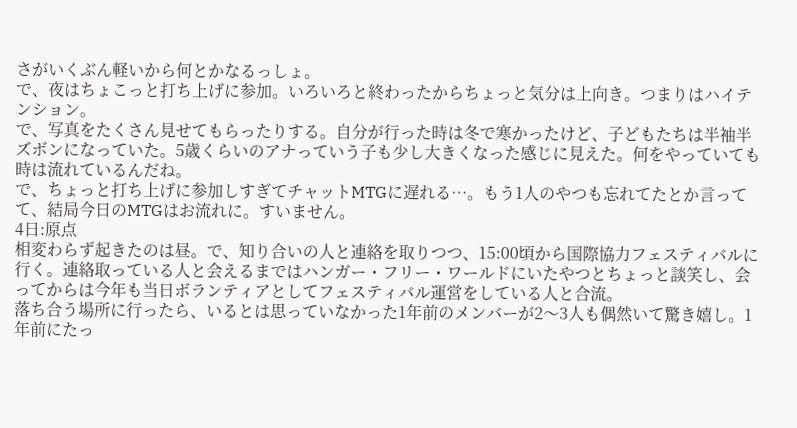さがいくぶん軽いから何とかなるっしょ。
で、夜はちょこっと打ち上げに参加。いろいろと終わったからちょっと気分は上向き。つまりはハイテンション。
で、写真をたくさん見せてもらったりする。自分が行った時は冬で寒かったけど、子どもたちは半袖半ズボンになっていた。5歳くらいのアナっていう子も少し大きくなった感じに見えた。何をやっていても時は流れているんだね。
で、ちょっと打ち上げに参加しすぎてチャットMTGに遅れる…。もう1人のやつも忘れてたとか言ってて、結局今日のMTGはお流れに。すいません。
4日:原点
相変わらず起きたのは昼。で、知り合いの人と連絡を取りつつ、15:00頃から国際協力フェスティバルに行く。連絡取っている人と会えるまではハンガー・フリー・ワールドにいたやつとちょっと談笑し、会ってからは今年も当日ボランティアとしてフェスティバル運営をしている人と合流。
落ち合う場所に行ったら、いるとは思っていなかった1年前のメンバーが2〜3人も偶然いて驚き嬉し。1年前にたっ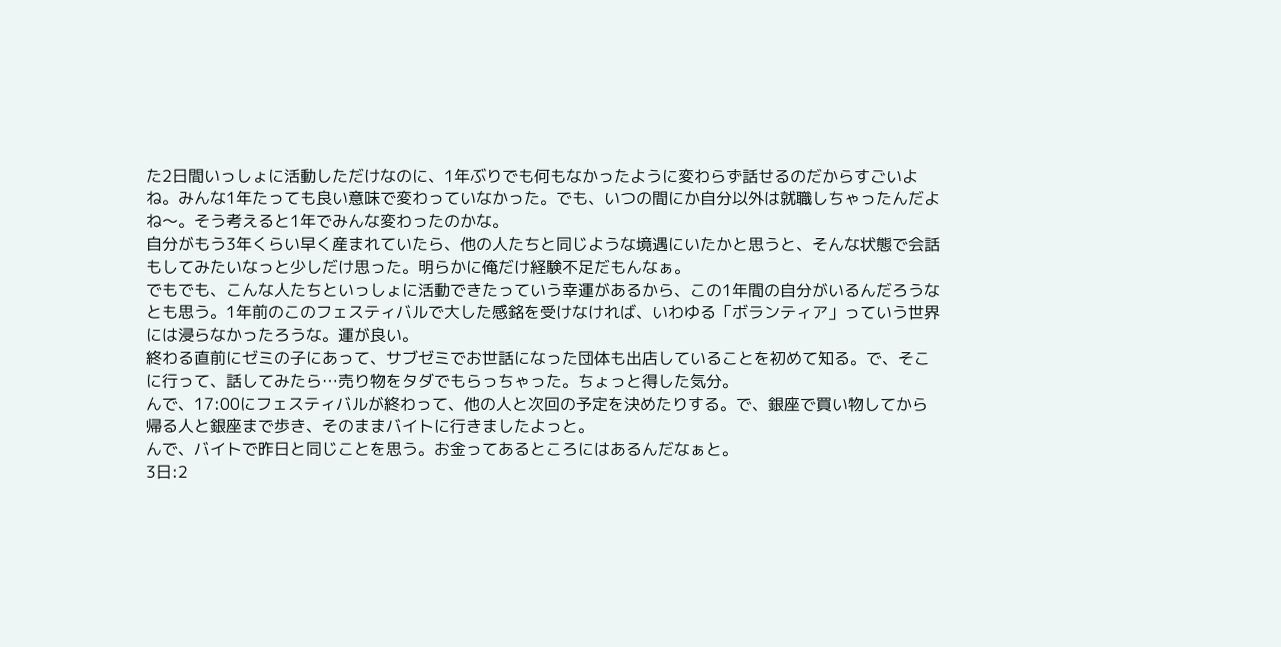た2日間いっしょに活動しただけなのに、1年ぶりでも何もなかったように変わらず話せるのだからすごいよね。みんな1年たっても良い意味で変わっていなかった。でも、いつの間にか自分以外は就職しちゃったんだよね〜。そう考えると1年でみんな変わったのかな。
自分がもう3年くらい早く産まれていたら、他の人たちと同じような境遇にいたかと思うと、そんな状態で会話もしてみたいなっと少しだけ思った。明らかに俺だけ経験不足だもんなぁ。
でもでも、こんな人たちといっしょに活動できたっていう幸運があるから、この1年間の自分がいるんだろうなとも思う。1年前のこのフェスティバルで大した感銘を受けなければ、いわゆる「ボランティア」っていう世界には浸らなかったろうな。運が良い。
終わる直前にゼミの子にあって、サブゼミでお世話になった団体も出店していることを初めて知る。で、そこに行って、話してみたら…売り物をタダでもらっちゃった。ちょっと得した気分。
んで、17:00にフェスティバルが終わって、他の人と次回の予定を決めたりする。で、銀座で買い物してから帰る人と銀座まで歩き、そのままバイトに行きましたよっと。
んで、バイトで昨日と同じことを思う。お金ってあるところにはあるんだなぁと。
3日:2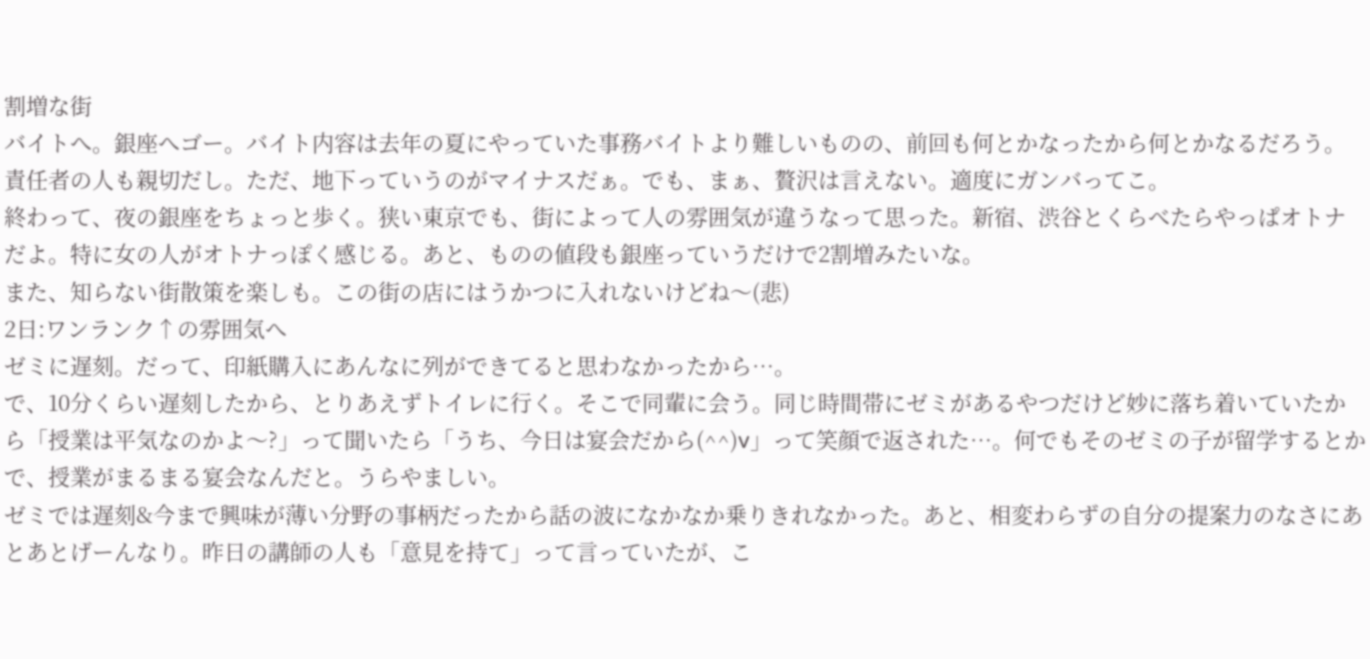割増な街
バイトへ。銀座へゴー。バイト内容は去年の夏にやっていた事務バイトより難しいものの、前回も何とかなったから何とかなるだろう。責任者の人も親切だし。ただ、地下っていうのがマイナスだぁ。でも、まぁ、贅沢は言えない。適度にガンバってこ。
終わって、夜の銀座をちょっと歩く。狭い東京でも、街によって人の雰囲気が違うなって思った。新宿、渋谷とくらべたらやっぱオトナだよ。特に女の人がオトナっぽく感じる。あと、ものの値段も銀座っていうだけで2割増みたいな。
また、知らない街散策を楽しも。この街の店にはうかつに入れないけどね〜(悲)
2日:ワンランク↑の雰囲気へ
ゼミに遅刻。だって、印紙購入にあんなに列ができてると思わなかったから…。
で、10分くらい遅刻したから、とりあえずトイレに行く。そこで同輩に会う。同じ時間帯にゼミがあるやつだけど妙に落ち着いていたから「授業は平気なのかよ〜?」って聞いたら「うち、今日は宴会だから(^^)v」って笑顔で返された…。何でもそのゼミの子が留学するとかで、授業がまるまる宴会なんだと。うらやましい。
ゼミでは遅刻&今まで興味が薄い分野の事柄だったから話の波になかなか乗りきれなかった。あと、相変わらずの自分の提案力のなさにあとあとげーんなり。昨日の講師の人も「意見を持て」って言っていたが、こ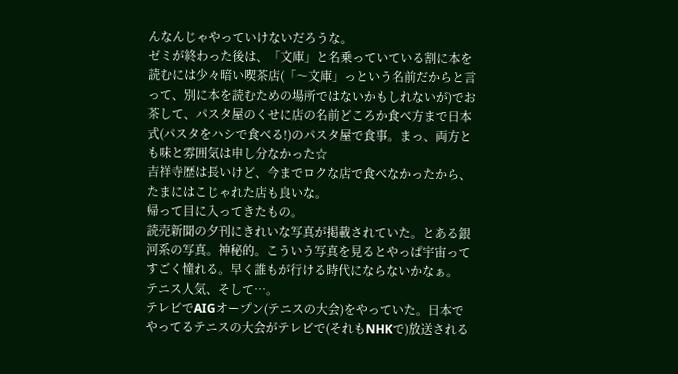んなんじゃやっていけないだろうな。
ゼミが終わった後は、「文庫」と名乗っていている割に本を読むには少々暗い喫茶店(「〜文庫」っという名前だからと言って、別に本を読むための場所ではないかもしれないが)でお茶して、パスタ屋のくせに店の名前どころか食べ方まで日本式(パスタをハシで食べる!)のパスタ屋で食事。まっ、両方とも味と雰囲気は申し分なかった☆
吉祥寺歴は長いけど、今までロクな店で食べなかったから、たまにはこじゃれた店も良いな。
帰って目に入ってきたもの。
読売新聞の夕刊にきれいな写真が掲載されていた。とある銀河系の写真。神秘的。こういう写真を見るとやっぱ宇宙ってすごく憧れる。早く誰もが行ける時代にならないかなぁ。
テニス人気、そして…。
テレビでAIGオープン(テニスの大会)をやっていた。日本でやってるテニスの大会がテレビで(それもNHKで)放送される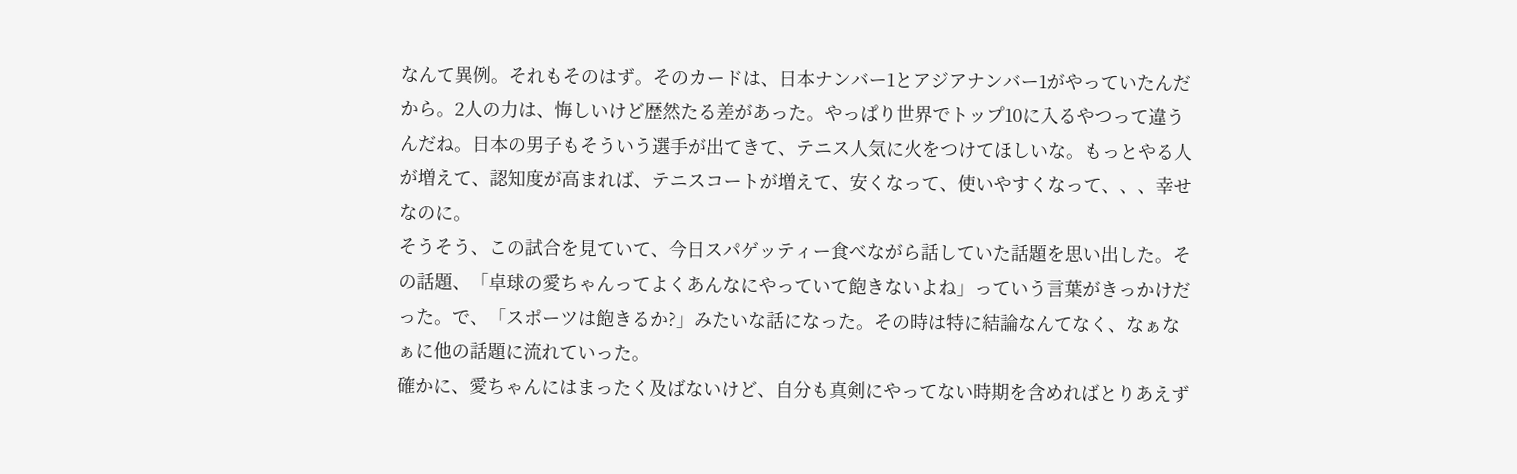なんて異例。それもそのはず。そのカードは、日本ナンバー1とアジアナンバー1がやっていたんだから。2人の力は、悔しいけど歴然たる差があった。やっぱり世界でトップ10に入るやつって違うんだね。日本の男子もそういう選手が出てきて、テニス人気に火をつけてほしいな。もっとやる人が増えて、認知度が高まれば、テニスコートが増えて、安くなって、使いやすくなって、、、幸せなのに。
そうそう、この試合を見ていて、今日スパゲッティー食べながら話していた話題を思い出した。その話題、「卓球の愛ちゃんってよくあんなにやっていて飽きないよね」っていう言葉がきっかけだった。で、「スポーツは飽きるか?」みたいな話になった。その時は特に結論なんてなく、なぁなぁに他の話題に流れていった。
確かに、愛ちゃんにはまったく及ばないけど、自分も真剣にやってない時期を含めればとりあえず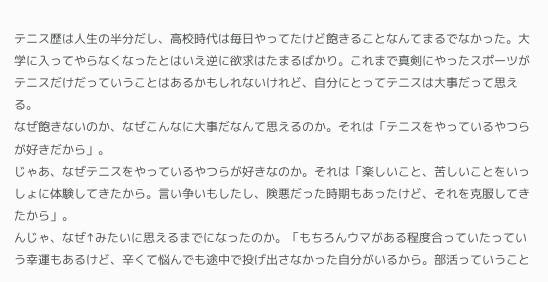テニス歴は人生の半分だし、高校時代は毎日やってたけど飽きることなんてまるでなかった。大学に入ってやらなくなったとはいえ逆に欲求はたまるばかり。これまで真剣にやったスポーツがテニスだけだっていうことはあるかもしれないけれど、自分にとってテニスは大事だって思える。
なぜ飽きないのか、なぜこんなに大事だなんて思えるのか。それは「テニスをやっているやつらが好きだから」。
じゃあ、なぜテニスをやっているやつらが好きなのか。それは「楽しいこと、苦しいことをいっしょに体験してきたから。言い争いもしたし、険悪だった時期もあったけど、それを克服してきたから」。
んじゃ、なぜ↑みたいに思えるまでになったのか。「もちろんウマがある程度合っていたっていう幸運もあるけど、辛くて悩んでも途中で投げ出さなかった自分がいるから。部活っていうこと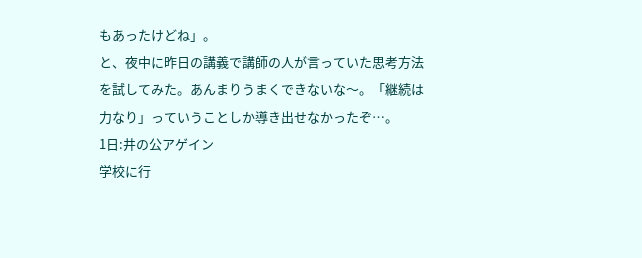もあったけどね」。
と、夜中に昨日の講義で講師の人が言っていた思考方法を試してみた。あんまりうまくできないな〜。「継続は力なり」っていうことしか導き出せなかったぞ…。
1日:井の公アゲイン
学校に行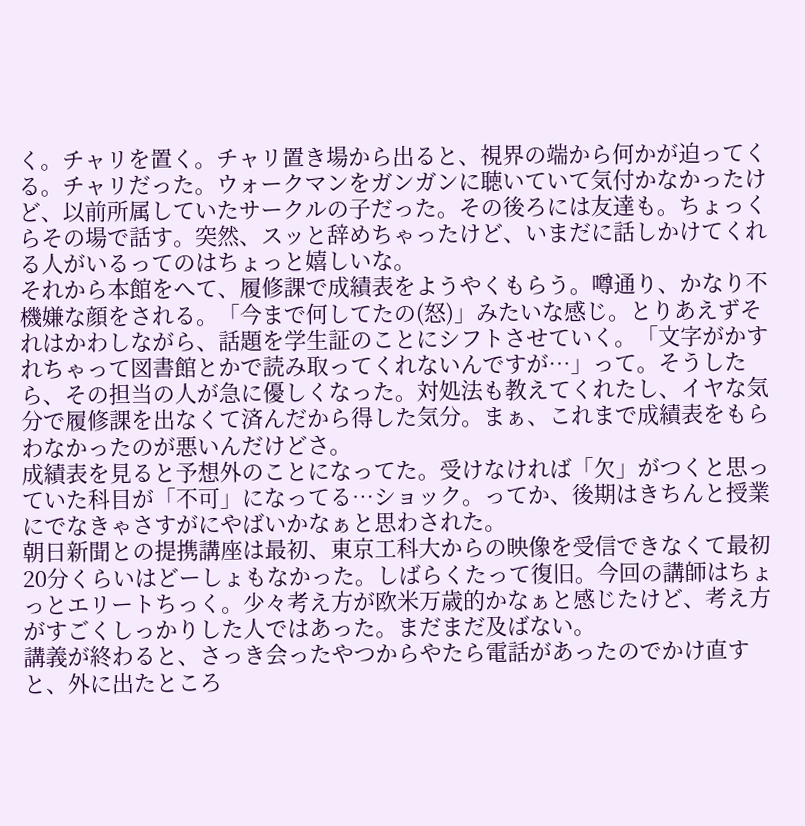く。チャリを置く。チャリ置き場から出ると、視界の端から何かが迫ってくる。チャリだった。ウォークマンをガンガンに聴いていて気付かなかったけど、以前所属していたサークルの子だった。その後ろには友達も。ちょっくらその場で話す。突然、スッと辞めちゃったけど、いまだに話しかけてくれる人がいるってのはちょっと嬉しいな。
それから本館をへて、履修課で成績表をようやくもらう。噂通り、かなり不機嫌な顔をされる。「今まで何してたの(怒)」みたいな感じ。とりあえずそれはかわしながら、話題を学生証のことにシフトさせていく。「文字がかすれちゃって図書館とかで読み取ってくれないんですが…」って。そうしたら、その担当の人が急に優しくなった。対処法も教えてくれたし、イヤな気分で履修課を出なくて済んだから得した気分。まぁ、これまで成績表をもらわなかったのが悪いんだけどさ。
成績表を見ると予想外のことになってた。受けなければ「欠」がつくと思っていた科目が「不可」になってる…ショック。ってか、後期はきちんと授業にでなきゃさすがにやばいかなぁと思わされた。
朝日新聞との提携講座は最初、東京工科大からの映像を受信できなくて最初20分くらいはどーしょもなかった。しばらくたって復旧。今回の講師はちょっとエリートちっく。少々考え方が欧米万歳的かなぁと感じたけど、考え方がすごくしっかりした人ではあった。まだまだ及ばない。
講義が終わると、さっき会ったやつからやたら電話があったのでかけ直すと、外に出たところ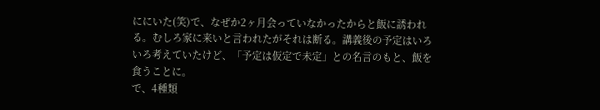ににいた(笑)で、なぜか2ヶ月会っていなかったからと飯に誘われる。むしろ家に来いと言われたがそれは断る。講義後の予定はいろいろ考えていたけど、「予定は仮定で未定」との名言のもと、飯を食うことに。
で、4種類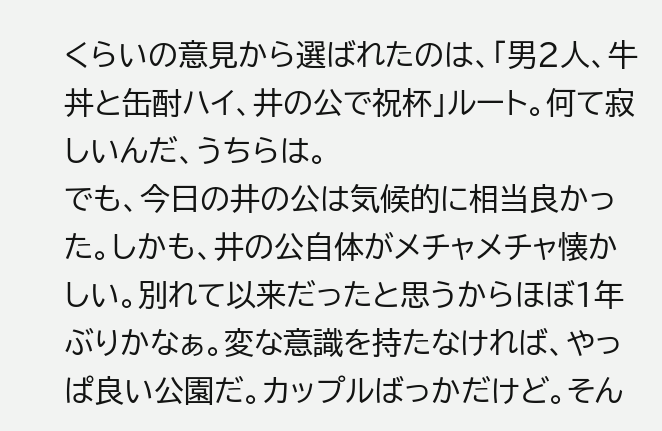くらいの意見から選ばれたのは、「男2人、牛丼と缶酎ハイ、井の公で祝杯」ルート。何て寂しいんだ、うちらは。
でも、今日の井の公は気候的に相当良かった。しかも、井の公自体がメチャメチャ懐かしい。別れて以来だったと思うからほぼ1年ぶりかなぁ。変な意識を持たなければ、やっぱ良い公園だ。カップルばっかだけど。そん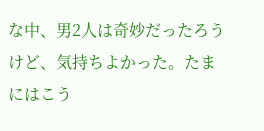な中、男2人は奇妙だったろうけど、気持ちよかった。たまにはこう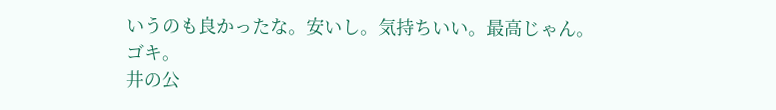いうのも良かったな。安いし。気持ちいい。最高じゃん。
ゴキ。
井の公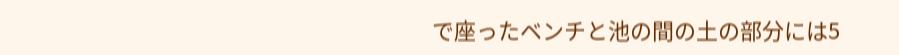で座ったベンチと池の間の土の部分には5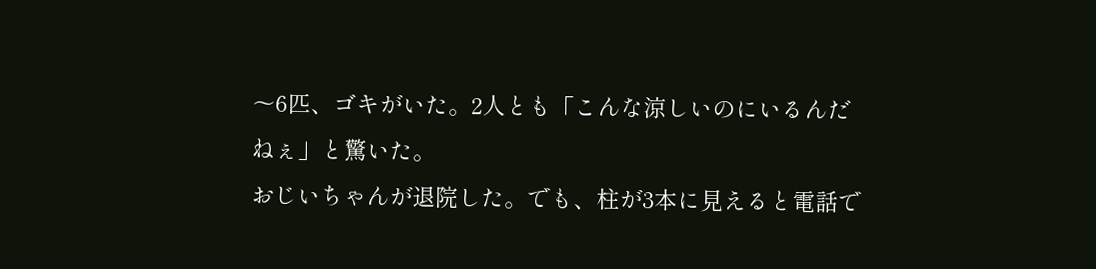〜6匹、ゴキがいた。2人とも「こんな涼しいのにいるんだねぇ」と驚いた。
おじいちゃんが退院した。でも、柱が3本に見えると電話で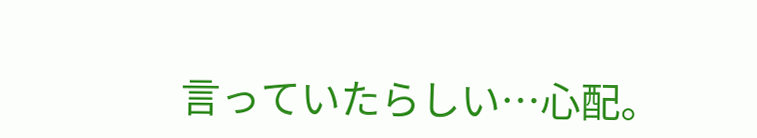言っていたらしい…心配。